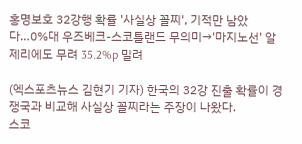홍명보호 32강행 확률 '사실상 꼴찌', 기적만 남았다…0%대 우즈베크-스코틀랜드 무의미→'마지노선' 알제리에도 무려 35.2%p 밀려

(엑스포츠뉴스 김현기 기자) 한국의 32강 진출 확률이 경쟁국과 비교해 사실상 꼴찌라는 주장이 나왔다.
스코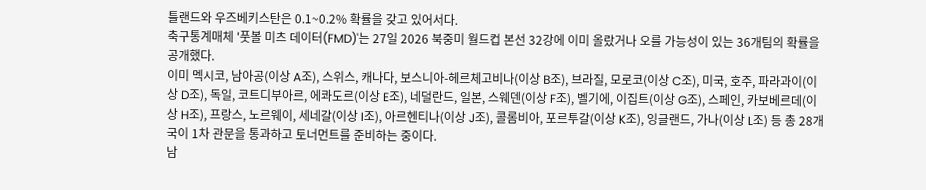틀랜드와 우즈베키스탄은 0.1~0.2% 확률을 갖고 있어서다.
축구통계매체 '풋볼 미츠 데이터(FMD)'는 27일 2026 북중미 월드컵 본선 32강에 이미 올랐거나 오를 가능성이 있는 36개팀의 확률을 공개했다.
이미 멕시코, 남아공(이상 A조), 스위스, 캐나다, 보스니아-헤르체고비나(이상 B조), 브라질, 모로코(이상 C조), 미국, 호주, 파라과이(이상 D조), 독일, 코트디부아르, 에콰도르(이상 E조), 네덜란드, 일본, 스웨덴(이상 F조), 벨기에, 이집트(이상 G조), 스페인, 카보베르데(이상 H조), 프랑스, 노르웨이, 세네갈(이상 I조), 아르헨티나(이상 J조), 콜롬비아, 포르투갈(이상 K조), 잉글랜드, 가나(이상 L조) 등 총 28개국이 1차 관문을 통과하고 토너먼트를 준비하는 중이다.
남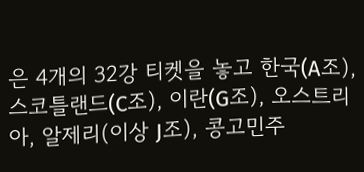은 4개의 32강 티켓을 놓고 한국(A조), 스코틀랜드(C조), 이란(G조), 오스트리아, 알제리(이상 J조), 콩고민주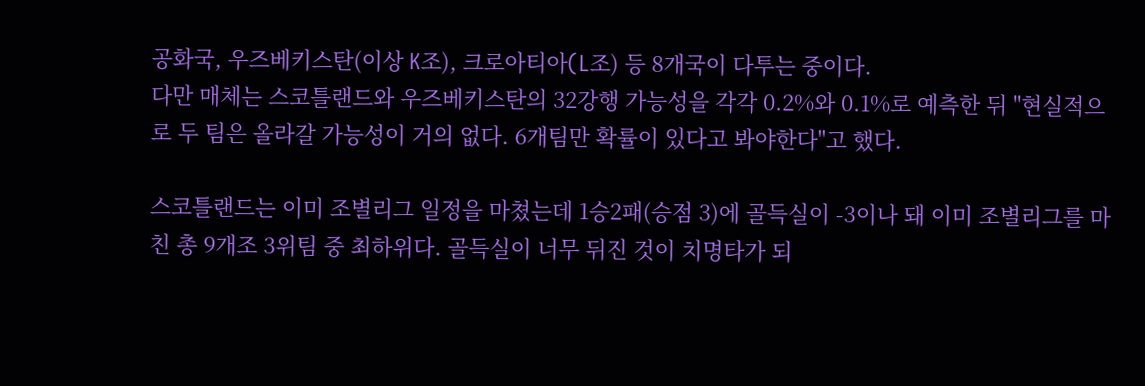공화국, 우즈베키스탄(이상 K조), 크로아티아(L조) 등 8개국이 다투는 중이다.
다만 매체는 스코틀랜드와 우즈베키스탄의 32강행 가능성을 각각 0.2%와 0.1%로 예측한 뒤 "현실적으로 두 팀은 올라갈 가능성이 거의 없다. 6개팀만 확률이 있다고 봐야한다"고 했다.

스코틀랜드는 이미 조별리그 일정을 마쳤는데 1승2패(승점 3)에 골득실이 -3이나 돼 이미 조별리그를 마친 총 9개조 3위팀 중 최하위다. 골득실이 너무 뒤진 것이 치명타가 되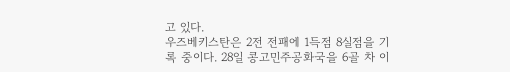고 있다.
우즈베키스탄은 2전 전패에 1득점 8실점을 기록 중이다. 28일 콩고민주공화국을 6골 차 이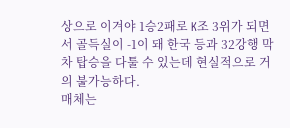상으로 이겨야 1승2패로 K조 3위가 되면서 골득실이 -1이 돼 한국 등과 32강행 막차 탑승을 다툴 수 있는데 현실적으로 거의 불가능하다.
매체는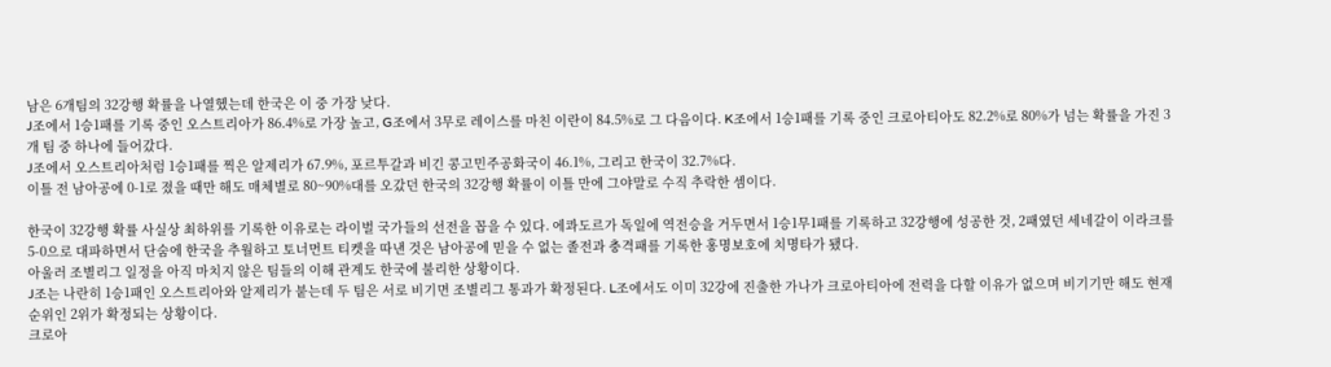남은 6개팀의 32강행 확률을 나열헸는데 한국은 이 중 가장 낮다.
J조에서 1승1패를 기록 중인 오스트리아가 86.4%로 가장 높고, G조에서 3무로 레이스를 마친 이란이 84.5%로 그 다음이다. K조에서 1승1패를 기록 중인 크로아티아도 82.2%로 80%가 넘는 확률을 가진 3개 팀 중 하나에 들어갔다.
J조에서 오스트리아처럼 1승1패를 찍은 알제리가 67.9%, 포르투갈과 비긴 콩고민주공화국이 46.1%, 그리고 한국이 32.7%다.
이틀 전 남아공에 0-1로 졌을 때만 해도 매체별로 80~90%대를 오갔던 한국의 32강행 확률이 이틀 만에 그야말로 수직 추락한 셈이다.

한국이 32강행 확률 사실상 최하위를 기록한 이유로는 라이벌 국가들의 선전을 꼽을 수 있다. 에콰도르가 독일에 역전승을 거두면서 1승1무1패를 기록하고 32강행에 성공한 것, 2패였던 세네갈이 이라크를 5-0으로 대파하면서 단숨에 한국을 추월하고 토너먼트 티켓을 따낸 것은 남아공에 믿을 수 없는 졸전과 충격패를 기록한 홍명보호에 치명타가 됐다.
아울러 조별리그 일정을 아직 마치지 않은 팀들의 이해 관계도 한국에 불리한 상황이다.
J조는 나란히 1승1패인 오스트리아와 알제리가 붙는데 두 팀은 서로 비기면 조별리그 통과가 확정된다. L조에서도 이미 32강에 진출한 가나가 크로아티아에 전력을 다할 이유가 없으며 비기기만 해도 현재 순위인 2위가 확정되는 상황이다.
크로아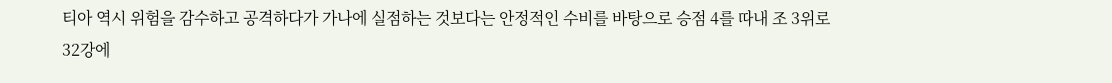티아 역시 위험을 감수하고 공격하다가 가나에 실점하는 것보다는 안정적인 수비를 바탕으로 승점 4를 따내 조 3위로 32강에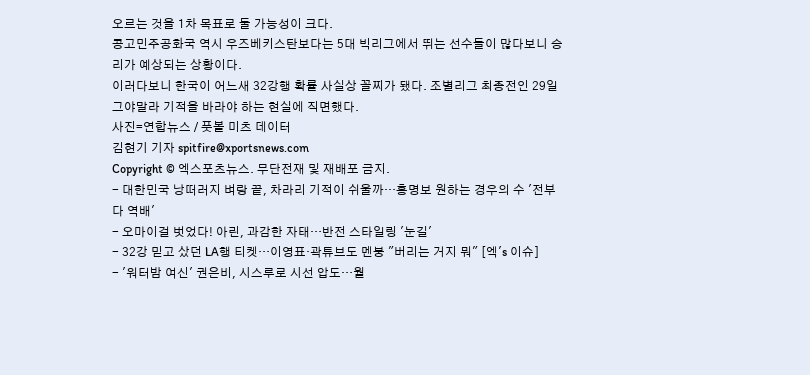오르는 것을 1차 목표로 둘 가능성이 크다.
콩고민주공화국 역시 우즈베키스탄보다는 5대 빅리그에서 뛰는 선수들이 많다보니 승리가 예상되는 상황이다.
이러다보니 한국이 어느새 32강행 확률 사실상 꼴찌가 됐다. 조별리그 최종전인 29일 그야말라 기적을 바라야 하는 현실에 직면했다.
사진=연합뉴스 / 풋볼 미츠 데이터
김현기 기자 spitfire@xportsnews.com
Copyright © 엑스포츠뉴스. 무단전재 및 재배포 금지.
- 대한민국 낭떠러지 벼랑 끝, 차라리 기적이 쉬울까…홍명보 원하는 경우의 수 '전부 다 역배'
- 오마이걸 벗었다! 아린, 과감한 자태…반전 스타일링 '눈길'
- 32강 믿고 샀던 LA행 티켓…이영표·곽튜브도 멘붕 "버리는 거지 뭐" [엑's 이슈]
- '워터밤 여신' 권은비, 시스루로 시선 압도…월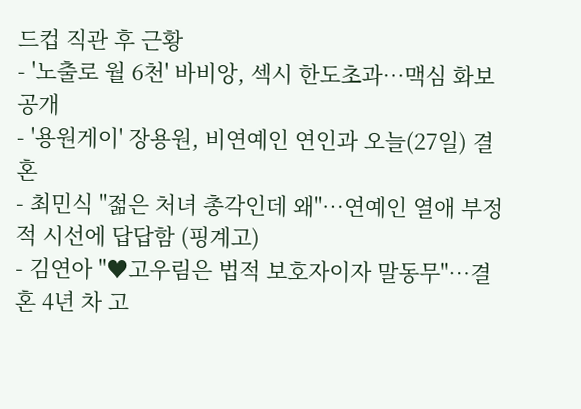드컵 직관 후 근황
- '노출로 월 6천' 바비앙, 섹시 한도초과…맥심 화보 공개
- '용원게이' 장용원, 비연예인 연인과 오늘(27일) 결혼
- 최민식 "젊은 처녀 총각인데 왜"…연예인 열애 부정적 시선에 답답함 (핑계고)
- 김연아 "♥고우림은 법적 보호자이자 말동무"…결혼 4년 차 고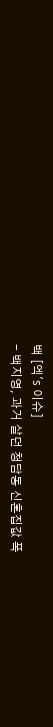백 [엑's 이슈]
- 백지영, 과거 살던 청담동 신혼집값 폭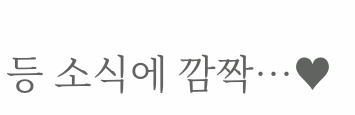등 소식에 깜짝…♥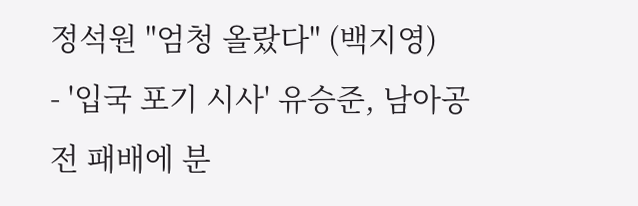정석원 "엄청 올랐다" (백지영)
- '입국 포기 시사' 유승준, 남아공전 패배에 분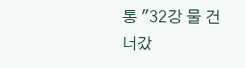통 "32강 물 건너갔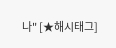나" [★해시태그]